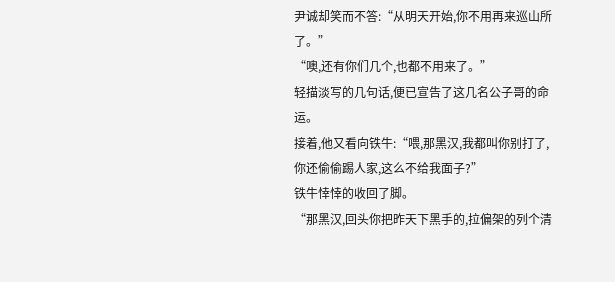尹诚却笑而不答:“从明天开始,你不用再来巡山所了。”
“噢,还有你们几个,也都不用来了。”
轻描淡写的几句话,便已宣告了这几名公子哥的命运。
接着,他又看向铁牛:“喂,那黑汉,我都叫你别打了,你还偷偷踢人家,这么不给我面子?”
铁牛悻悻的收回了脚。
“那黑汉,回头你把昨天下黑手的,拉偏架的列个清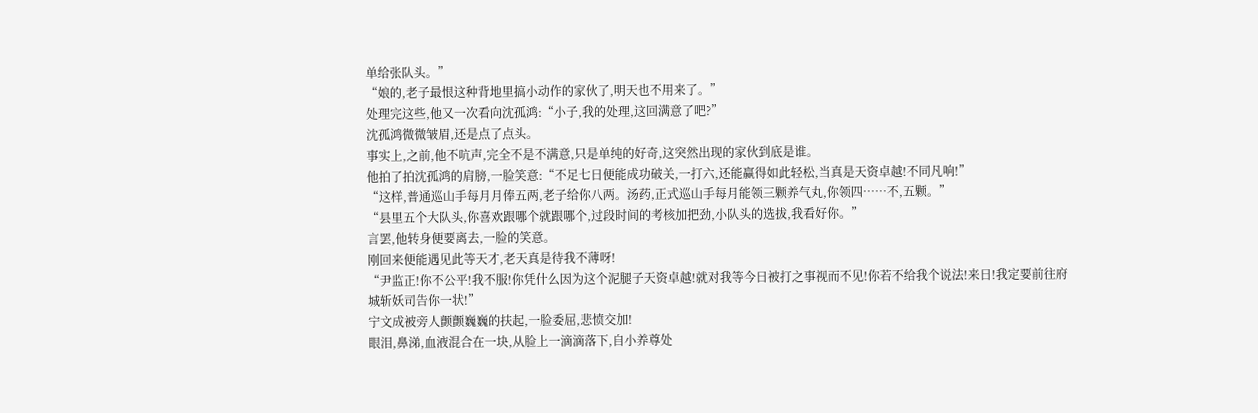单给张队头。”
“娘的,老子最恨这种背地里搞小动作的家伙了,明天也不用来了。”
处理完这些,他又一次看向沈孤鸿:“小子,我的处理,这回满意了吧?”
沈孤鸿微微皱眉,还是点了点头。
事实上,之前,他不吭声,完全不是不满意,只是单纯的好奇,这突然出现的家伙到底是谁。
他拍了拍沈孤鸿的肩膀,一脸笑意:“不足七日便能成功破关,一打六,还能赢得如此轻松,当真是天资卓越!不同凡响!”
“这样,普通巡山手每月月俸五两,老子给你八两。汤药,正式巡山手每月能领三颗养气丸,你领四……不,五颗。”
“县里五个大队头,你喜欢跟哪个就跟哪个,过段时间的考核加把劲,小队头的选拔,我看好你。”
言罢,他转身便要离去,一脸的笑意。
刚回来便能遇见此等天才,老天真是待我不薄呀!
“尹监正!你不公平!我不服!你凭什么因为这个泥腿子天资卓越!就对我等今日被打之事视而不见!你若不给我个说法!来日!我定要前往府城斩妖司告你一状!”
宁文成被旁人颤颤巍巍的扶起,一脸委屈,悲愤交加!
眼泪,鼻涕,血液混合在一块,从脸上一滴滴落下,自小养尊处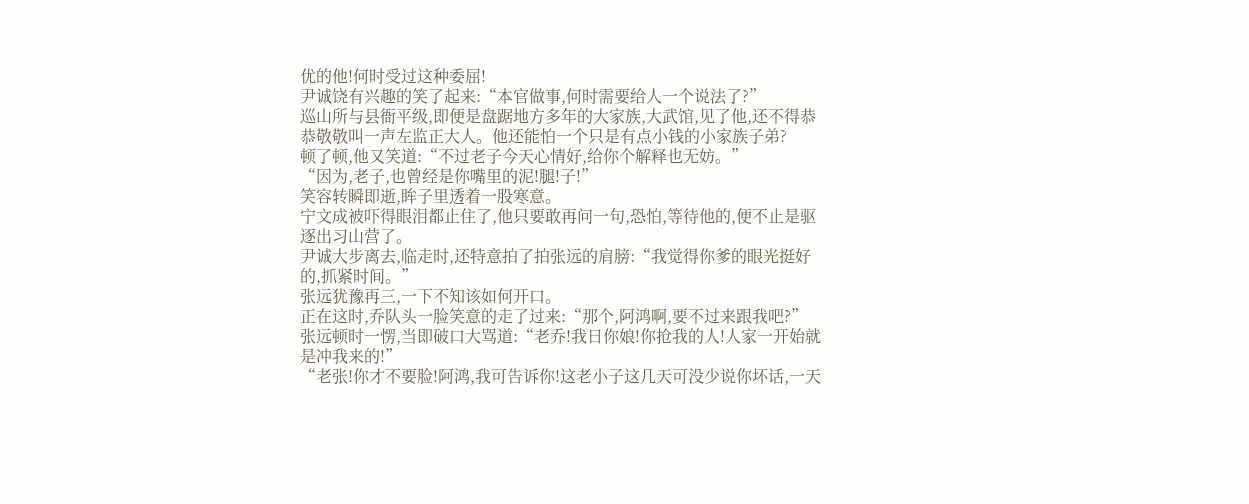优的他!何时受过这种委屈!
尹诚饶有兴趣的笑了起来:“本官做事,何时需要给人一个说法了?”
巡山所与县衙平级,即便是盘踞地方多年的大家族,大武馆,见了他,还不得恭恭敬敬叫一声左监正大人。他还能怕一个只是有点小钱的小家族子弟?
顿了顿,他又笑道:“不过老子今天心情好,给你个解释也无妨。”
“因为,老子,也曾经是你嘴里的泥!腿!子!”
笑容转瞬即逝,眸子里透着一股寒意。
宁文成被吓得眼泪都止住了,他只要敢再问一句,恐怕,等待他的,便不止是驱逐出习山营了。
尹诚大步离去,临走时,还特意拍了拍张远的肩膀:“我觉得你爹的眼光挺好的,抓紧时间。”
张远犹豫再三,一下不知该如何开口。
正在这时,乔队头一脸笑意的走了过来:“那个,阿鸿啊,要不过来跟我吧?”
张远顿时一愣,当即破口大骂道:“老乔!我日你娘!你抢我的人!人家一开始就是冲我来的!”
“老张!你才不要脸!阿鸿,我可告诉你!这老小子这几天可没少说你坏话,一天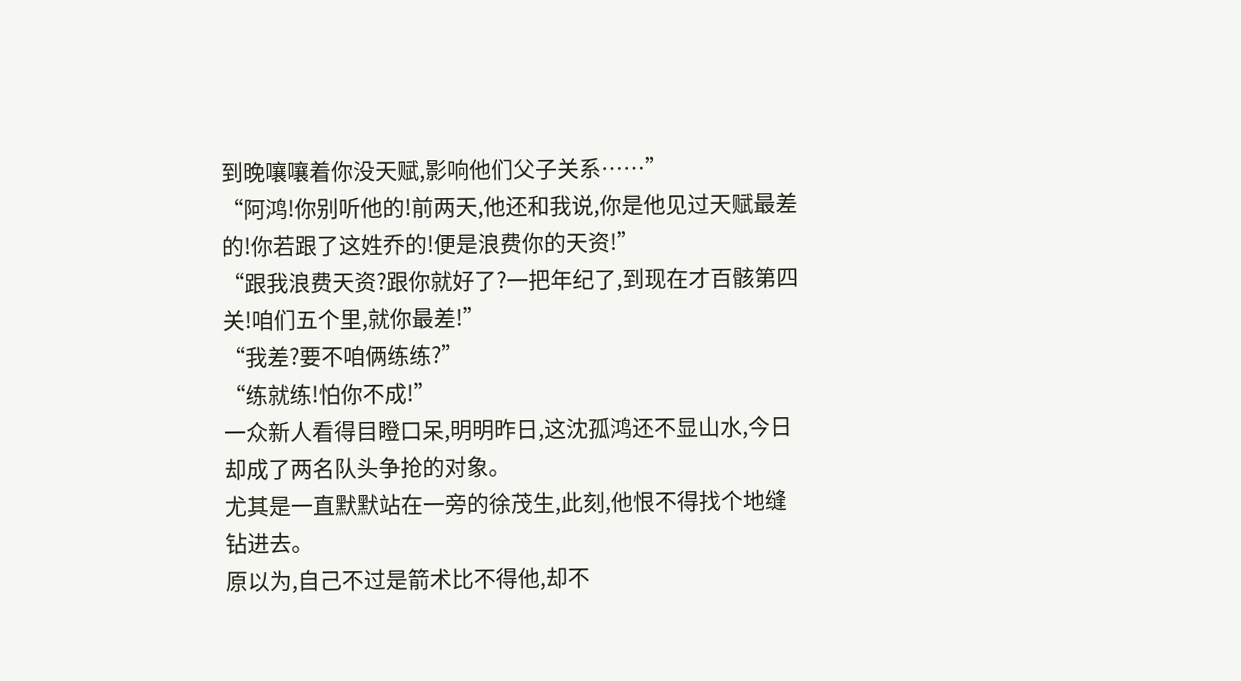到晚嚷嚷着你没天赋,影响他们父子关系……”
“阿鸿!你别听他的!前两天,他还和我说,你是他见过天赋最差的!你若跟了这姓乔的!便是浪费你的天资!”
“跟我浪费天资?跟你就好了?一把年纪了,到现在才百骸第四关!咱们五个里,就你最差!”
“我差?要不咱俩练练?”
“练就练!怕你不成!”
一众新人看得目瞪口呆,明明昨日,这沈孤鸿还不显山水,今日却成了两名队头争抢的对象。
尤其是一直默默站在一旁的徐茂生,此刻,他恨不得找个地缝钻进去。
原以为,自己不过是箭术比不得他,却不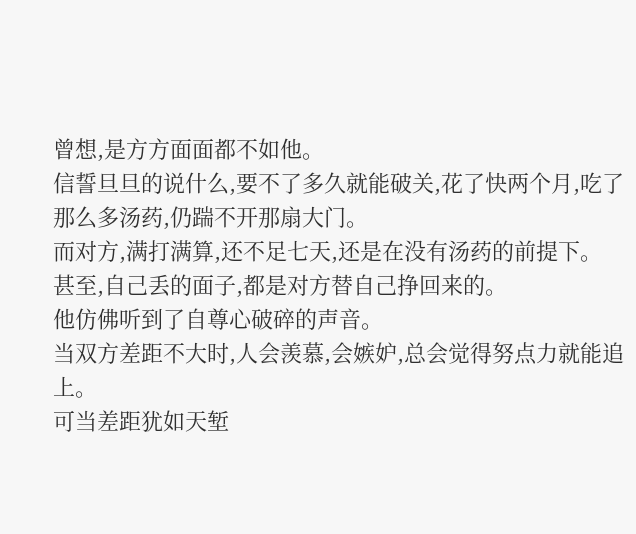曾想,是方方面面都不如他。
信誓旦旦的说什么,要不了多久就能破关,花了快两个月,吃了那么多汤药,仍踹不开那扇大门。
而对方,满打满算,还不足七天,还是在没有汤药的前提下。
甚至,自己丢的面子,都是对方替自己挣回来的。
他仿佛听到了自尊心破碎的声音。
当双方差距不大时,人会羡慕,会嫉妒,总会觉得努点力就能追上。
可当差距犹如天堑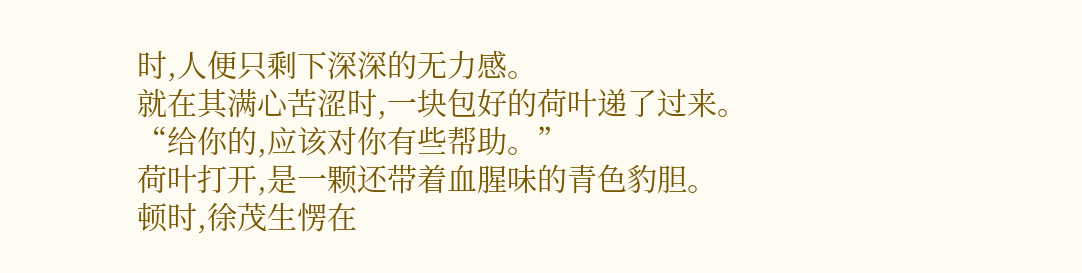时,人便只剩下深深的无力感。
就在其满心苦涩时,一块包好的荷叶递了过来。
“给你的,应该对你有些帮助。”
荷叶打开,是一颗还带着血腥味的青色豹胆。
顿时,徐茂生愣在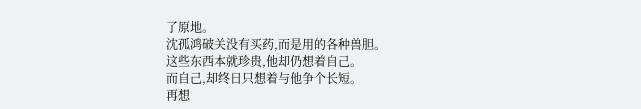了原地。
沈孤鸿破关没有买药,而是用的各种兽胆。
这些东西本就珍贵,他却仍想着自己。
而自己,却终日只想着与他争个长短。
再想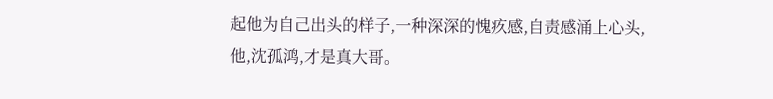起他为自己出头的样子,一种深深的愧疚感,自责感涌上心头,
他,沈孤鸿,才是真大哥。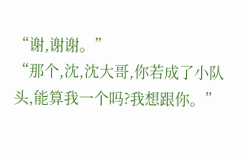“谢,谢谢。”
“那个,沈,沈大哥,你若成了小队头,能算我一个吗?我想跟你。”